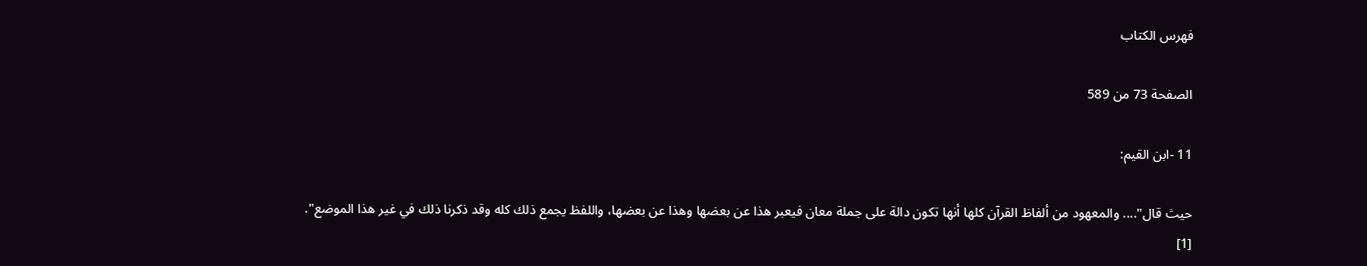فهرس الكتاب

الصفحة 73 من 589

11 -ابن القيم:

حيث قال".... والمعهود من ألفاظ القرآن كلها أنها تكون دالة على جملة معان فيعبر هذا عن بعضها وهذا عن بعضها، واللفظ يجمع ذلك كله وقد ذكرنا ذلك في غير هذا الموضع". [1]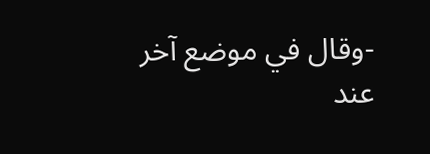-وقال في موضع آخر عند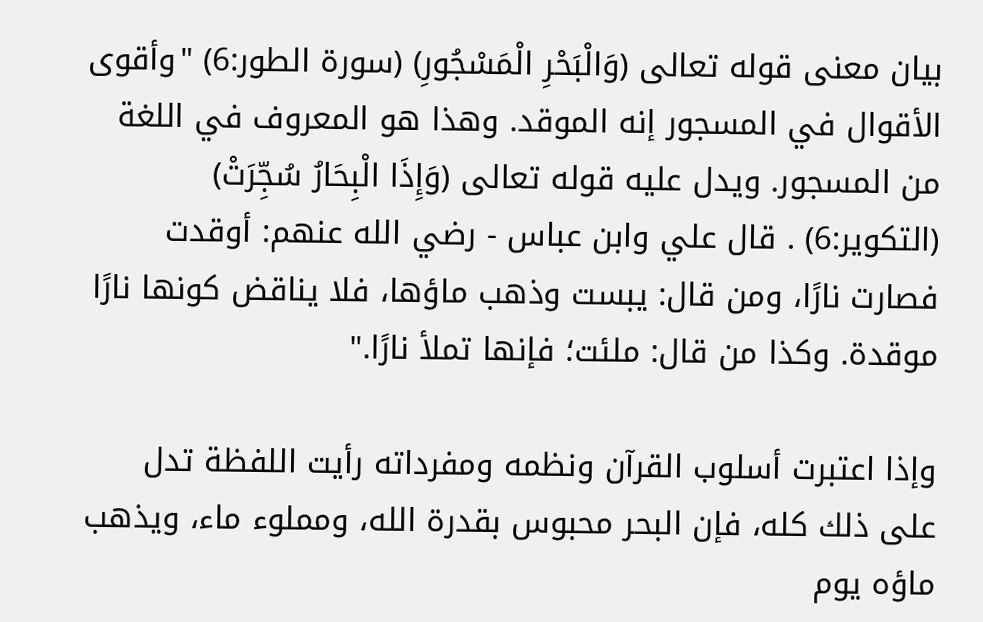بيان معنى قوله تعالى (وَالْبَحْرِ الْمَسْجُورِ) (سورة الطور:6) "وأقوى الأقوال في المسجور إنه الموقد. وهذا هو المعروف في اللغة من المسجور. ويدل عليه قوله تعالى (وَإِذَا الْبِحَارُ سُجِّرَتْ) (التكوير:6) . قال علي وابن عباس - رضي الله عنهم: أوقدت فصارت نارًا، ومن قال: يبست وذهب ماؤها، فلا يناقض كونها نارًا موقدة. وكذا من قال: ملئت؛ فإنها تملأ نارًا."

وإذا اعتبرت أسلوب القرآن ونظمه ومفرداته رأيت اللفظة تدل على ذلك كله، فإن البحر محبوس بقدرة الله، ومملوء ماء، ويذهب ماؤه يوم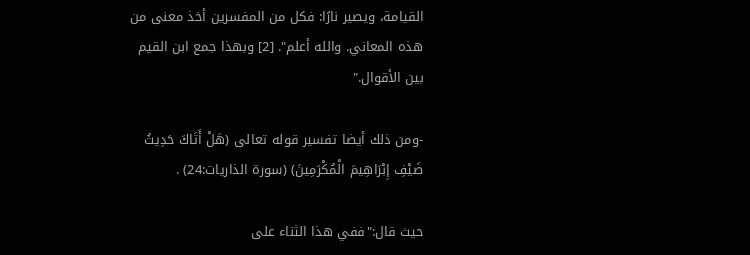القيامة، ويصير نارًا: فكل من المفسرين أخذ معنى من هذه المعاني. والله أعلم". [2] وبهذا جمع ابن القيم بين الأقوال."

-ومن ذلك أيضا تفسير قوله تعالى (هَلْ أَتَاكَ حَدِيثُ ضَيْفِ إِبْرَاهِيمَ الْمُكْرَمِينَ) (سورة الذاريات:24) .

حيث قال:"ففي هذا الثناء على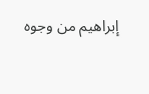إبراهيم من وجوه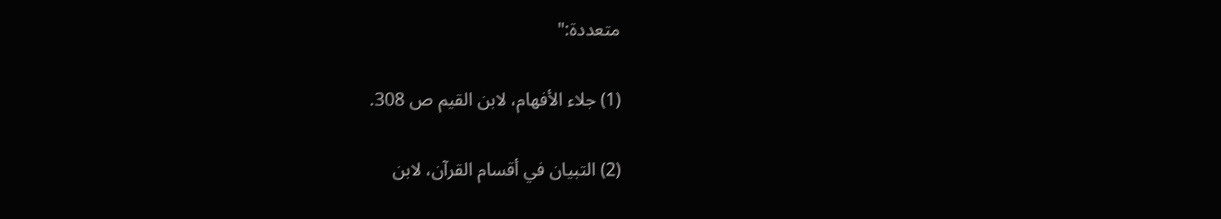متعددة:"

(1) جلاء الأفهام، لابن القيم ص 308.

(2) التبيان في أقسام القرآن، لابن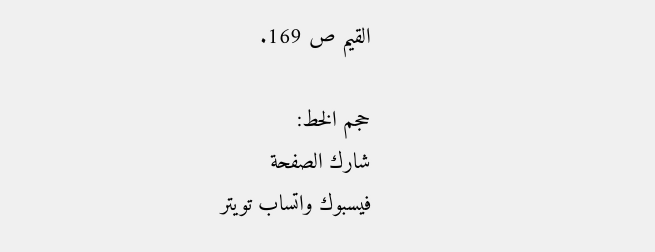القيم ص 169.

حجم الخط:
شارك الصفحة
فيسبوك واتساب تويتر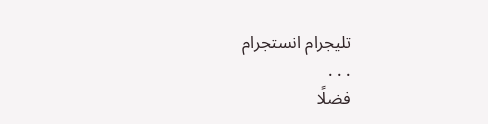تليجرام انستجرام
. . .
فضلًا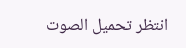انتظر تحميل الصوت